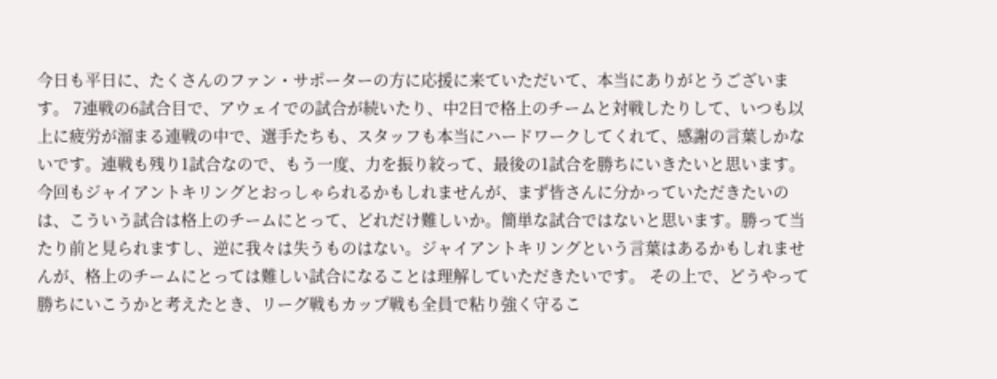今日も平日に、たくさんのファン・サポーターの方に応援に来ていただいて、本当にありがとうございます。 7連戦の6試合目で、アウェイでの試合が続いたり、中2日で格上のチームと対戦したりして、いつも以上に疲労が溜まる連戦の中で、選手たちも、スタッフも本当にハードワークしてくれて、感謝の言葉しかないです。連戦も残り1試合なので、もう一度、力を振り絞って、最後の1試合を勝ちにいきたいと思います。 今回もジャイアントキリングとおっしゃられるかもしれませんが、まず皆さんに分かっていただきたいのは、こういう試合は格上のチームにとって、どれだけ難しいか。簡単な試合ではないと思います。勝って当たり前と見られますし、逆に我々は失うものはない。ジャイアントキリングという言葉はあるかもしれませんが、格上のチームにとっては難しい試合になることは理解していただきたいです。 その上で、どうやって勝ちにいこうかと考えたとき、リーグ戦もカップ戦も全員で粘り強く守るこ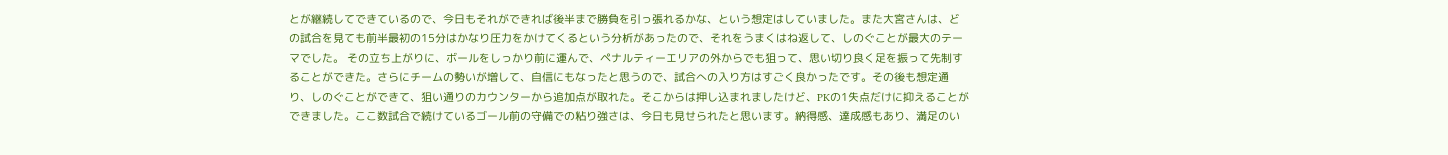とが継続してできているので、今日もそれができれば後半まで勝負を引っ張れるかな、という想定はしていました。また大宮さんは、どの試合を見ても前半最初の15分はかなり圧力をかけてくるという分析があったので、それをうまくはね返して、しのぐことが最大のテーマでした。 その立ち上がりに、ボールをしっかり前に運んで、ペナルティーエリアの外からでも狙って、思い切り良く足を振って先制することができた。さらにチームの勢いが増して、自信にもなったと思うので、試合への入り方はすごく良かったです。その後も想定通り、しのぐことができて、狙い通りのカウンターから追加点が取れた。そこからは押し込まれましたけど、PKの1失点だけに抑えることができました。ここ数試合で続けているゴール前の守備での粘り強さは、今日も見せられたと思います。納得感、達成感もあり、満足のい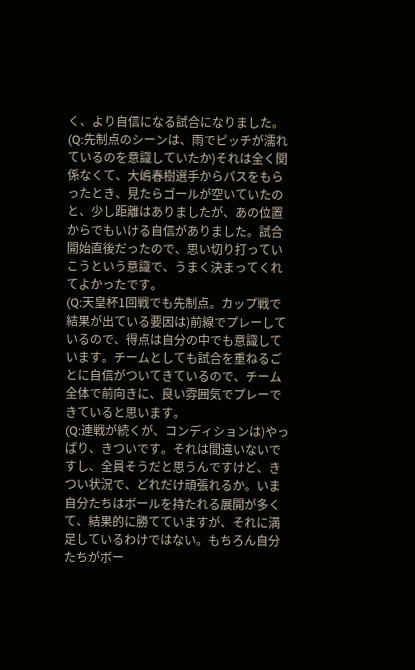く、より自信になる試合になりました。
(Q:先制点のシーンは、雨でピッチが濡れているのを意識していたか)それは全く関係なくて、大嶋春樹選手からパスをもらったとき、見たらゴールが空いていたのと、少し距離はありましたが、あの位置からでもいける自信がありました。試合開始直後だったので、思い切り打っていこうという意識で、うまく決まってくれてよかったです。
(Q:天皇杯1回戦でも先制点。カップ戦で結果が出ている要因は)前線でプレーしているので、得点は自分の中でも意識しています。チームとしても試合を重ねるごとに自信がついてきているので、チーム全体で前向きに、良い雰囲気でプレーできていると思います。
(Q:連戦が続くが、コンディションは)やっぱり、きついです。それは間違いないですし、全員そうだと思うんですけど、きつい状況で、どれだけ頑張れるか。いま自分たちはボールを持たれる展開が多くて、結果的に勝てていますが、それに満足しているわけではない。もちろん自分たちがボー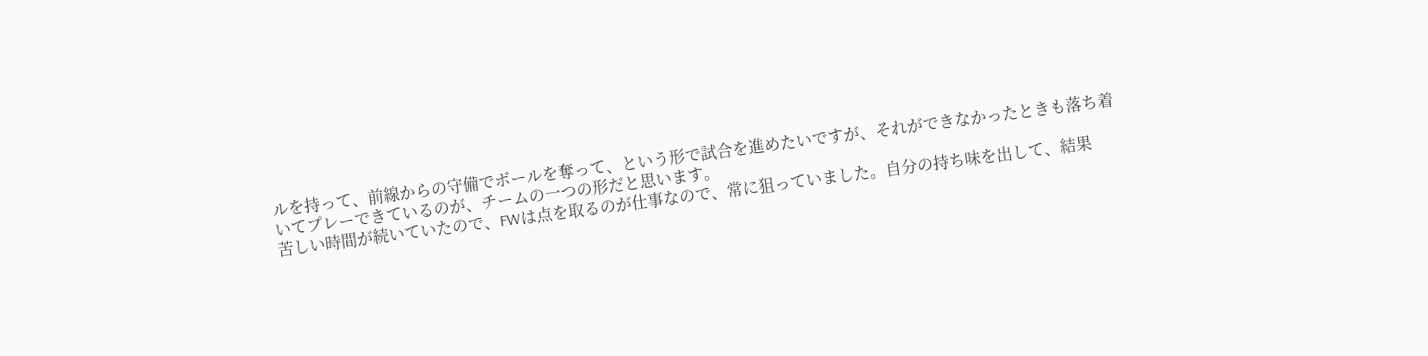ルを持って、前線からの守備でボールを奪って、という形で試合を進めたいですが、それができなかったときも落ち着いてプレーできているのが、チームの一つの形だと思います。
苦しい時間が続いていたので、FWは点を取るのが仕事なので、常に狙っていました。自分の持ち味を出して、結果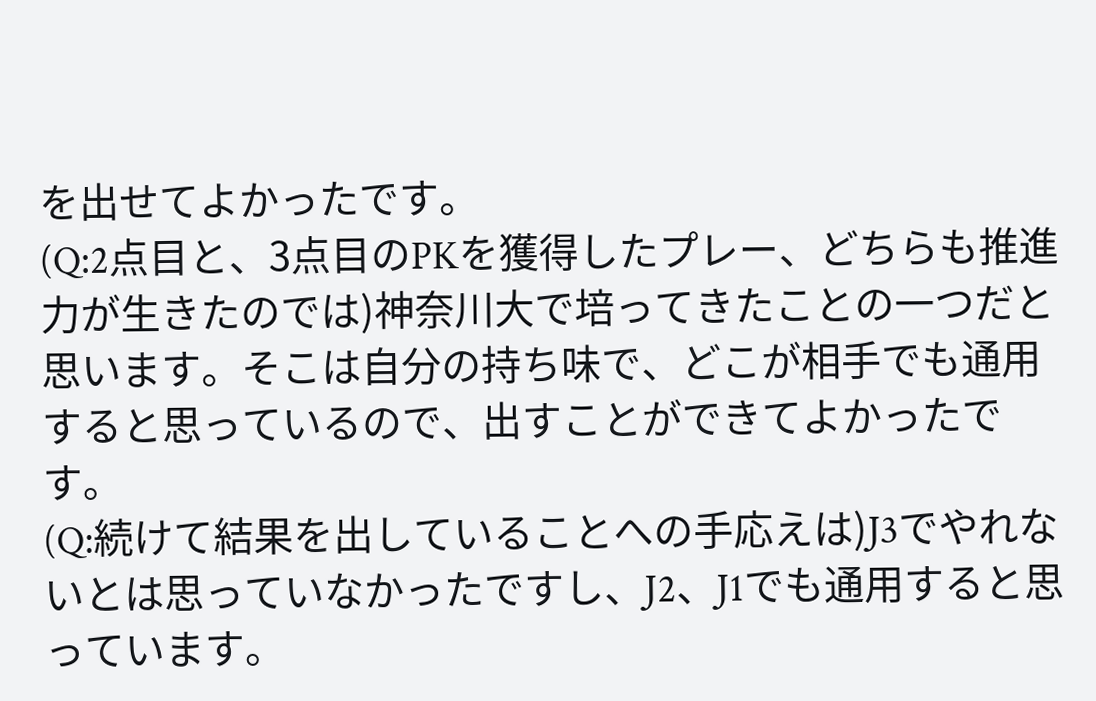を出せてよかったです。
(Q:2点目と、3点目のPKを獲得したプレー、どちらも推進力が生きたのでは)神奈川大で培ってきたことの一つだと思います。そこは自分の持ち味で、どこが相手でも通用すると思っているので、出すことができてよかったです。
(Q:続けて結果を出していることへの手応えは)J3でやれないとは思っていなかったですし、J2、J1でも通用すると思っています。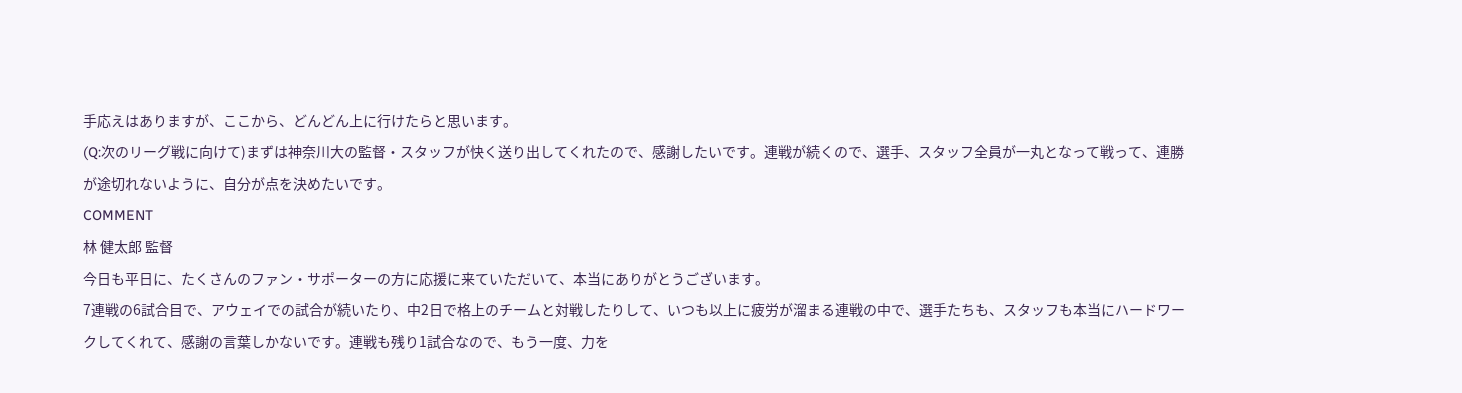手応えはありますが、ここから、どんどん上に行けたらと思います。
(Q:次のリーグ戦に向けて)まずは神奈川大の監督・スタッフが快く送り出してくれたので、感謝したいです。連戦が続くので、選手、スタッフ全員が一丸となって戦って、連勝が途切れないように、自分が点を決めたいです。
COMMENT
林 健太郎 監督
今日も平日に、たくさんのファン・サポーターの方に応援に来ていただいて、本当にありがとうございます。
7連戦の6試合目で、アウェイでの試合が続いたり、中2日で格上のチームと対戦したりして、いつも以上に疲労が溜まる連戦の中で、選手たちも、スタッフも本当にハードワークしてくれて、感謝の言葉しかないです。連戦も残り1試合なので、もう一度、力を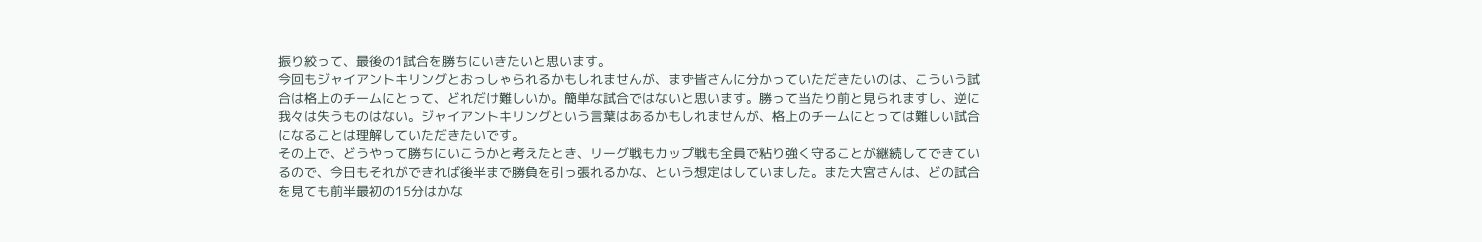振り絞って、最後の1試合を勝ちにいきたいと思います。
今回もジャイアントキリングとおっしゃられるかもしれませんが、まず皆さんに分かっていただきたいのは、こういう試合は格上のチームにとって、どれだけ難しいか。簡単な試合ではないと思います。勝って当たり前と見られますし、逆に我々は失うものはない。ジャイアントキリングという言葉はあるかもしれませんが、格上のチームにとっては難しい試合になることは理解していただきたいです。
その上で、どうやって勝ちにいこうかと考えたとき、リーグ戦もカップ戦も全員で粘り強く守ることが継続してできているので、今日もそれができれば後半まで勝負を引っ張れるかな、という想定はしていました。また大宮さんは、どの試合を見ても前半最初の15分はかな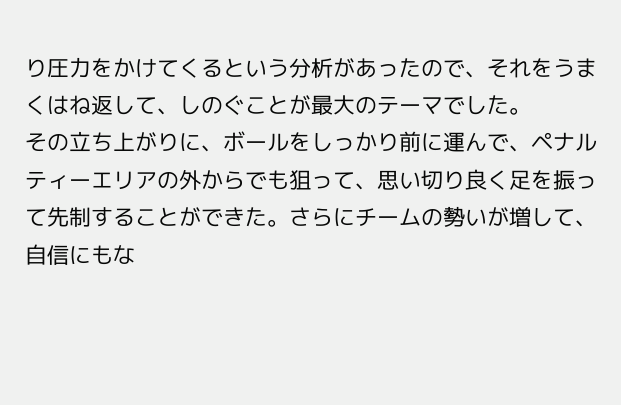り圧力をかけてくるという分析があったので、それをうまくはね返して、しのぐことが最大のテーマでした。
その立ち上がりに、ボールをしっかり前に運んで、ペナルティーエリアの外からでも狙って、思い切り良く足を振って先制することができた。さらにチームの勢いが増して、自信にもな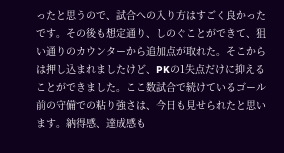ったと思うので、試合への入り方はすごく良かったです。その後も想定通り、しのぐことができて、狙い通りのカウンターから追加点が取れた。そこからは押し込まれましたけど、PKの1失点だけに抑えることができました。ここ数試合で続けているゴール前の守備での粘り強さは、今日も見せられたと思います。納得感、達成感も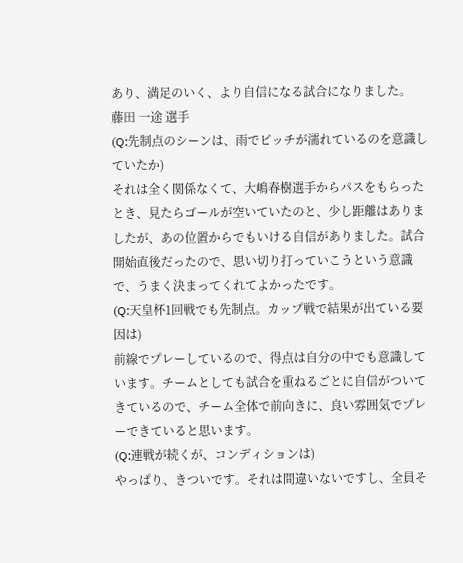あり、満足のいく、より自信になる試合になりました。
藤田 一途 選手
(Q:先制点のシーンは、雨でピッチが濡れているのを意識していたか)
それは全く関係なくて、大嶋春樹選手からパスをもらったとき、見たらゴールが空いていたのと、少し距離はありましたが、あの位置からでもいける自信がありました。試合開始直後だったので、思い切り打っていこうという意識で、うまく決まってくれてよかったです。
(Q:天皇杯1回戦でも先制点。カップ戦で結果が出ている要因は)
前線でプレーしているので、得点は自分の中でも意識しています。チームとしても試合を重ねるごとに自信がついてきているので、チーム全体で前向きに、良い雰囲気でプレーできていると思います。
(Q:連戦が続くが、コンディションは)
やっぱり、きついです。それは間違いないですし、全員そ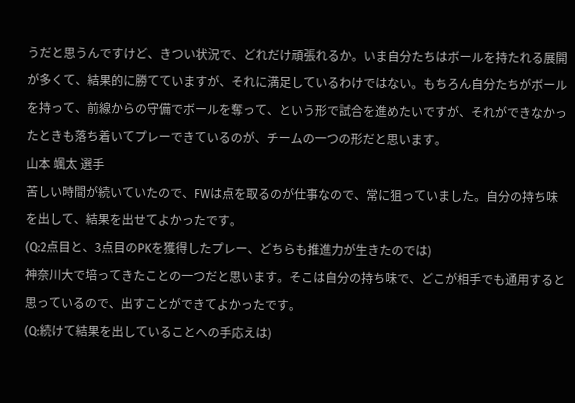うだと思うんですけど、きつい状況で、どれだけ頑張れるか。いま自分たちはボールを持たれる展開が多くて、結果的に勝てていますが、それに満足しているわけではない。もちろん自分たちがボールを持って、前線からの守備でボールを奪って、という形で試合を進めたいですが、それができなかったときも落ち着いてプレーできているのが、チームの一つの形だと思います。
山本 颯太 選手
苦しい時間が続いていたので、FWは点を取るのが仕事なので、常に狙っていました。自分の持ち味を出して、結果を出せてよかったです。
(Q:2点目と、3点目のPKを獲得したプレー、どちらも推進力が生きたのでは)
神奈川大で培ってきたことの一つだと思います。そこは自分の持ち味で、どこが相手でも通用すると思っているので、出すことができてよかったです。
(Q:続けて結果を出していることへの手応えは)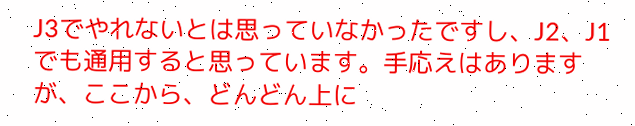J3でやれないとは思っていなかったですし、J2、J1でも通用すると思っています。手応えはありますが、ここから、どんどん上に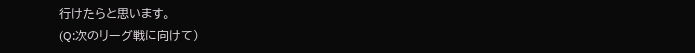行けたらと思います。
(Q:次のリーグ戦に向けて)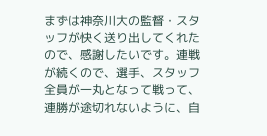まずは神奈川大の監督・スタッフが快く送り出してくれたので、感謝したいです。連戦が続くので、選手、スタッフ全員が一丸となって戦って、連勝が途切れないように、自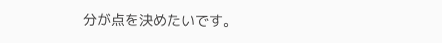分が点を決めたいです。